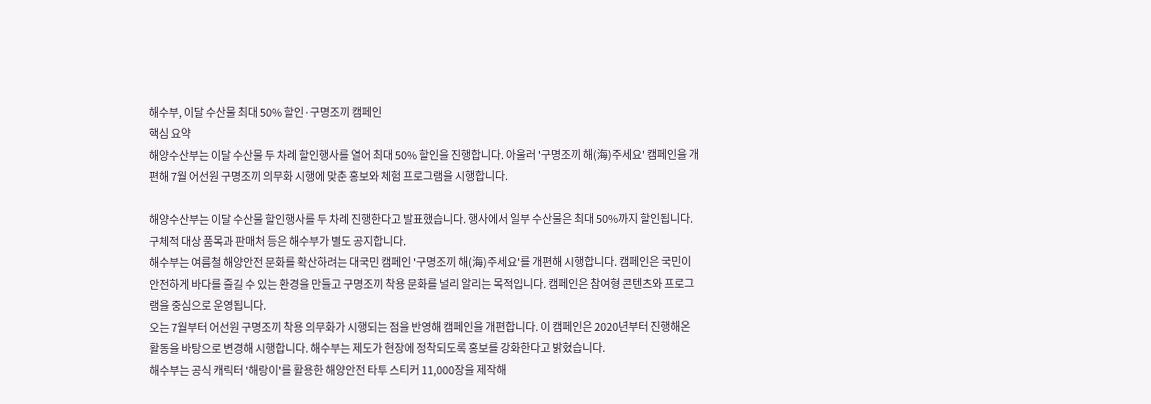해수부, 이달 수산물 최대 50% 할인·구명조끼 캠페인
핵심 요약
해양수산부는 이달 수산물 두 차례 할인행사를 열어 최대 50% 할인을 진행합니다. 아울러 '구명조끼 해(海)주세요' 캠페인을 개편해 7월 어선원 구명조끼 의무화 시행에 맞춘 홍보와 체험 프로그램을 시행합니다.

해양수산부는 이달 수산물 할인행사를 두 차례 진행한다고 발표했습니다. 행사에서 일부 수산물은 최대 50%까지 할인됩니다. 구체적 대상 품목과 판매처 등은 해수부가 별도 공지합니다.
해수부는 여름철 해양안전 문화를 확산하려는 대국민 캠페인 '구명조끼 해(海)주세요'를 개편해 시행합니다. 캠페인은 국민이 안전하게 바다를 즐길 수 있는 환경을 만들고 구명조끼 착용 문화를 널리 알리는 목적입니다. 캠페인은 참여형 콘텐츠와 프로그램을 중심으로 운영됩니다.
오는 7월부터 어선원 구명조끼 착용 의무화가 시행되는 점을 반영해 캠페인을 개편합니다. 이 캠페인은 2020년부터 진행해온 활동을 바탕으로 변경해 시행합니다. 해수부는 제도가 현장에 정착되도록 홍보를 강화한다고 밝혔습니다.
해수부는 공식 캐릭터 '해랑이'를 활용한 해양안전 타투 스티커 11,000장을 제작해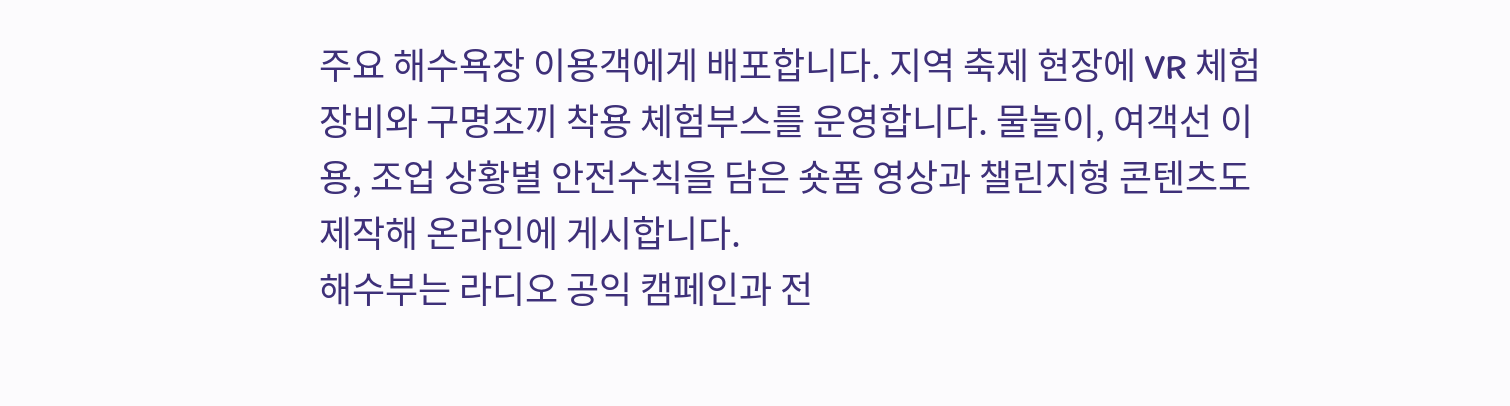주요 해수욕장 이용객에게 배포합니다. 지역 축제 현장에 VR 체험 장비와 구명조끼 착용 체험부스를 운영합니다. 물놀이, 여객선 이용, 조업 상황별 안전수칙을 담은 숏폼 영상과 챌린지형 콘텐츠도 제작해 온라인에 게시합니다.
해수부는 라디오 공익 캠페인과 전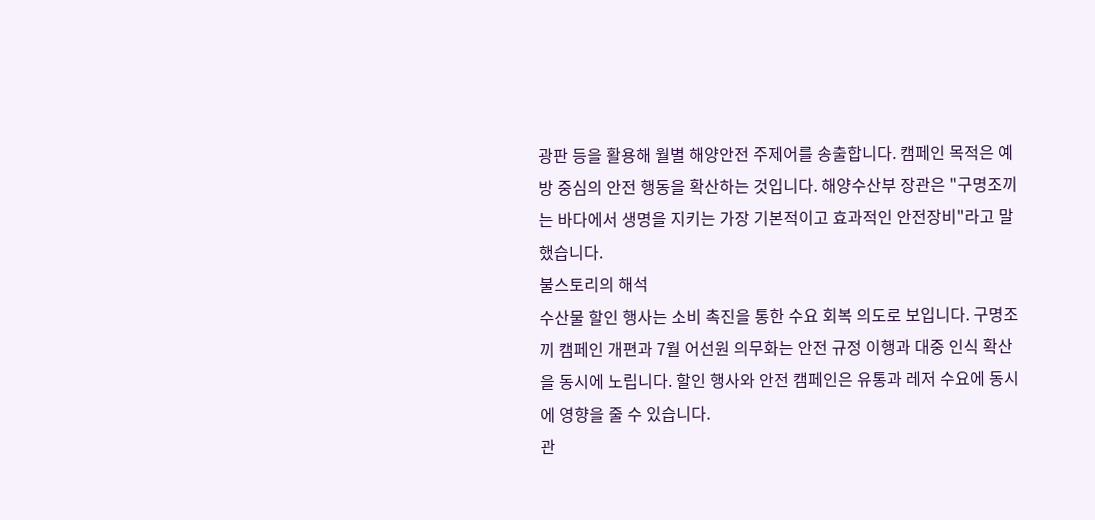광판 등을 활용해 월별 해양안전 주제어를 송출합니다. 캠페인 목적은 예방 중심의 안전 행동을 확산하는 것입니다. 해양수산부 장관은 "구명조끼는 바다에서 생명을 지키는 가장 기본적이고 효과적인 안전장비"라고 말했습니다.
불스토리의 해석
수산물 할인 행사는 소비 촉진을 통한 수요 회복 의도로 보입니다. 구명조끼 캠페인 개편과 7월 어선원 의무화는 안전 규정 이행과 대중 인식 확산을 동시에 노립니다. 할인 행사와 안전 캠페인은 유통과 레저 수요에 동시에 영향을 줄 수 있습니다.
관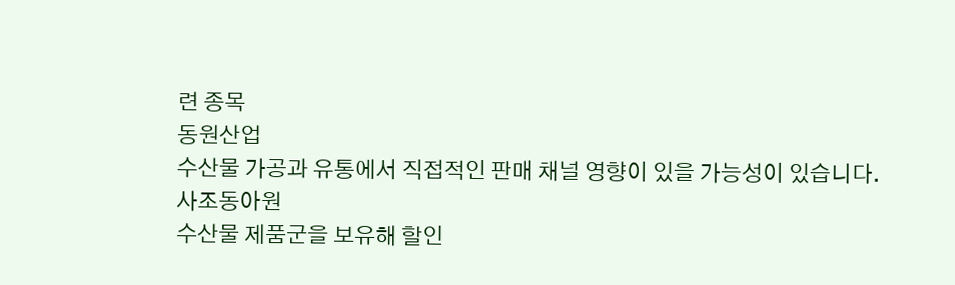련 종목
동원산업
수산물 가공과 유통에서 직접적인 판매 채널 영향이 있을 가능성이 있습니다.
사조동아원
수산물 제품군을 보유해 할인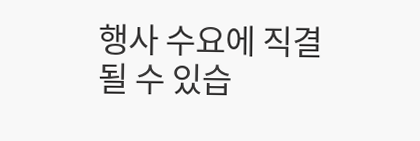행사 수요에 직결될 수 있습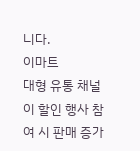니다.
이마트
대형 유통 채널이 할인 행사 참여 시 판매 증가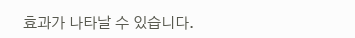효과가 나타날 수 있습니다.